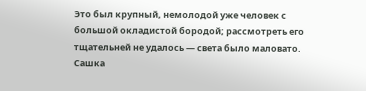Это был крупный, немолодой уже человек с большой окладистой бородой; рассмотреть его тщательней не удалось — света было маловато. Сашка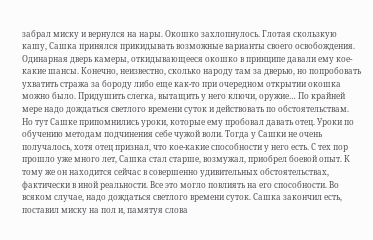забрал миску и вернулся на нары. Окошко захлопнулось. Глотая скользкую кашу, Сашка принялся прикидывать возможные варианты своего освобождения. Одинарная дверь камеры, откидывающееся окошко в принципе давали ему кое-какие шансы. Конечно, неизвестно, сколько народу там за дверью, но попробовать ухватить стража за бороду либо еще как-то при очередном открытии окошка можно было. Придушить слегка, вытащить у него ключи, оружие… По крайней мере надо дождаться светлого времени суток и действовать по обстоятельствам. Но тут Сашке припомнились уроки, которые ему пробовал давать отец. Уроки по обучению методам подчинения себе чужой воли. Тогда у Сашки не очень получалось, хотя отец признал, что кое-какие способности у него есть. С тех пор прошло уже много лет, Сашка стал старше, возмужал, приобрел боевой опыт. К тому же он находится сейчас в совершенно удивительных обстоятельствах, фактически в иной реальности. Все это могло повлиять на его способности. Во всяком случае, надо дождаться светлого времени суток. Сашка закончил есть, поставил миску на пол и, памятуя слова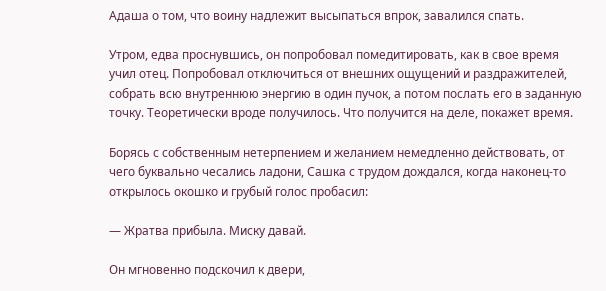Адаша о том, что воину надлежит высыпаться впрок, завалился спать.

Утром, едва проснувшись, он попробовал помедитировать, как в свое время учил отец. Попробовал отключиться от внешних ощущений и раздражителей, собрать всю внутреннюю энергию в один пучок, а потом послать его в заданную точку. Теоретически вроде получилось. Что получится на деле, покажет время.

Борясь с собственным нетерпением и желанием немедленно действовать, от чего буквально чесались ладони, Сашка с трудом дождался, когда наконец-то открылось окошко и грубый голос пробасил:

— Жратва прибыла. Миску давай.

Он мгновенно подскочил к двери,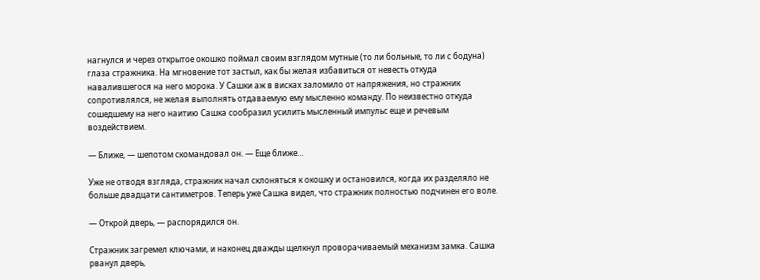нагнулся и через открытое окошко поймал своим взглядом мутные (то ли больные, то ли с бодуна) глаза стражника. На мгновение тот застыл, как бы желая избавиться от невесть откуда навалившегося на него морока. У Сашки аж в висках заломило от напряжения, но стражник сопротивлялся, не желая выполнять отдаваемую ему мысленно команду. По неизвестно откуда сошедшему на него наитию Сашка сообразил усилить мысленный импульс еще и речевым воздействием.

— Ближе, — шепотом скомандовал он. — Еще ближе…

Уже не отводя взгляда, стражник начал склоняться к окошку и остановился, когда их разделяло не больше двадцати сантиметров. Теперь уже Сашка видел, что стражник полностью подчинен его воле.

— Открой дверь, — распорядился он.

Стражник загремел ключами, и наконец дважды щелкнул проворачиваемый механизм замка. Сашка рванул дверь,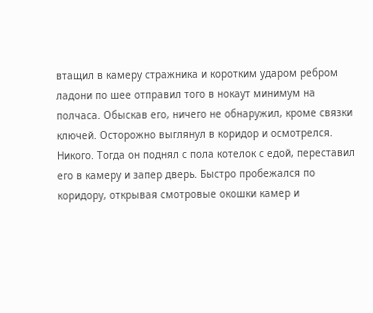втащил в камеру стражника и коротким ударом ребром ладони по шее отправил того в нокаут минимум на полчаса. Обыскав его, ничего не обнаружил, кроме связки ключей. Осторожно выглянул в коридор и осмотрелся. Никого. Тогда он поднял с пола котелок с едой, переставил его в камеру и запер дверь. Быстро пробежался по коридору, открывая смотровые окошки камер и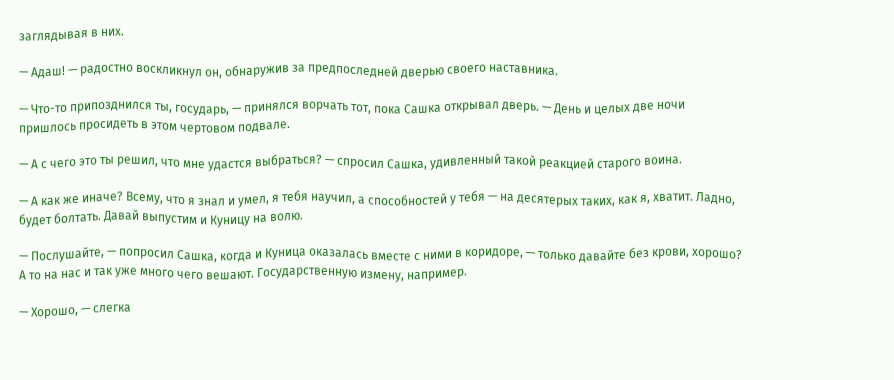заглядывая в них.

— Адаш! — радостно воскликнул он, обнаружив за предпоследней дверью своего наставника.

— Что-то припозднился ты, государь, — принялся ворчать тот, пока Сашка открывал дверь. — День и целых две ночи пришлось просидеть в этом чертовом подвале.

— А с чего это ты решил, что мне удастся выбраться? — спросил Сашка, удивленный такой реакцией старого воина.

— А как же иначе? Всему, что я знал и умел, я тебя научил, а способностей у тебя — на десятерых таких, как я, хватит. Ладно, будет болтать. Давай выпустим и Куницу на волю.

— Послушайте, — попросил Сашка, когда и Куница оказалась вместе с ними в коридоре, — только давайте без крови, хорошо? А то на нас и так уже много чего вешают. Государственную измену, например.

— Хорошо, — слегка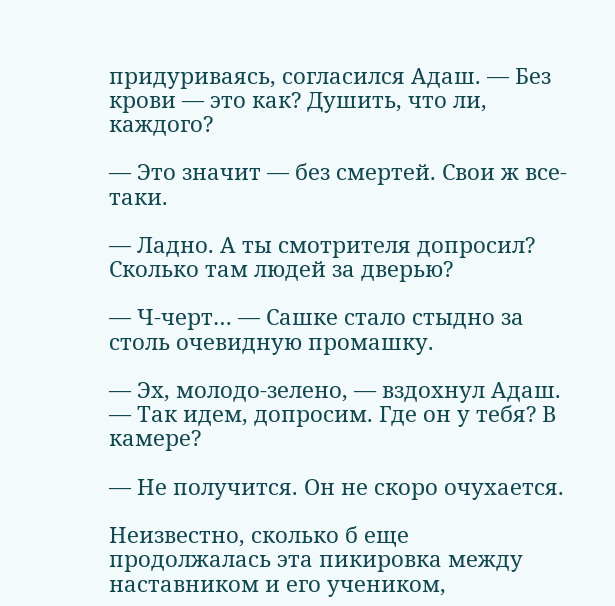придуриваясь, согласился Адаш. — Без крови — это как? Душить, что ли, каждого?

— Это значит — без смертей. Свои ж все-таки.

— Ладно. А ты смотрителя допросил? Сколько там людей за дверью?

— Ч-черт… — Сашке стало стыдно за столь очевидную промашку.

— Эх, молодо-зелено, — вздохнул Адаш. — Так идем, допросим. Где он у тебя? В камере?

— Не получится. Он не скоро очухается.

Неизвестно, сколько б еще продолжалась эта пикировка между наставником и его учеником,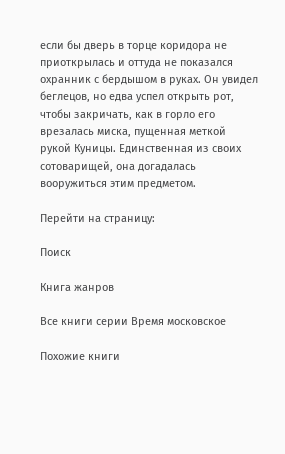если бы дверь в торце коридора не приоткрылась и оттуда не показался охранник с бердышом в руках. Он увидел беглецов, но едва успел открыть рот, чтобы закричать, как в горло его врезалась миска, пущенная меткой рукой Куницы. Единственная из своих сотоварищей, она догадалась вооружиться этим предметом.

Перейти на страницу:

Поиск

Книга жанров

Все книги серии Время московское

Похожие книги